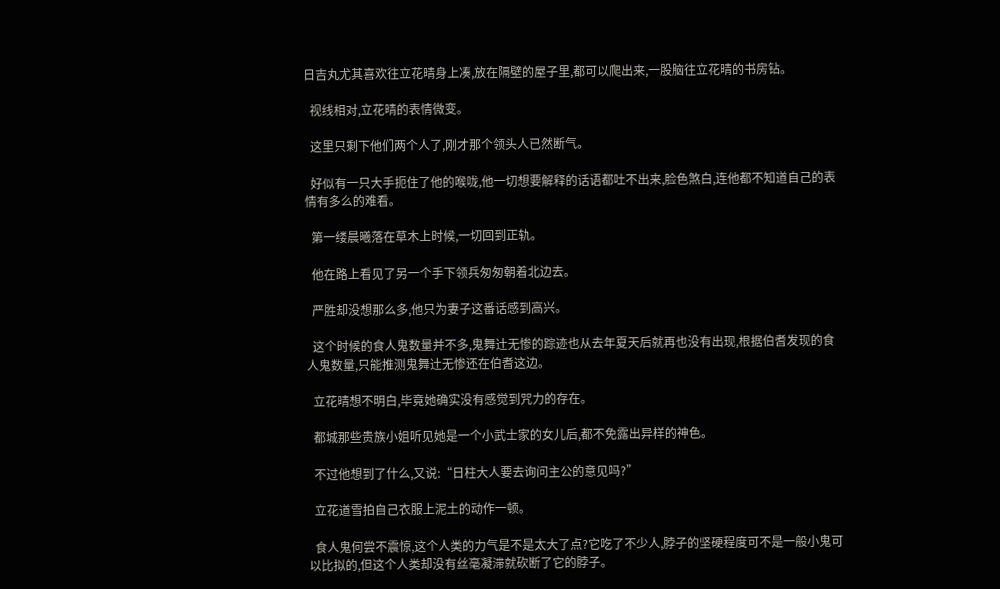日吉丸尤其喜欢往立花晴身上凑,放在隔壁的屋子里,都可以爬出来,一股脑往立花晴的书房钻。

  视线相对,立花晴的表情微变。

  这里只剩下他们两个人了,刚才那个领头人已然断气。

  好似有一只大手扼住了他的喉咙,他一切想要解释的话语都吐不出来,脸色煞白,连他都不知道自己的表情有多么的难看。

  第一缕晨曦落在草木上时候,一切回到正轨。

  他在路上看见了另一个手下领兵匆匆朝着北边去。

  严胜却没想那么多,他只为妻子这番话感到高兴。

  这个时候的食人鬼数量并不多,鬼舞辻无惨的踪迹也从去年夏天后就再也没有出现,根据伯耆发现的食人鬼数量,只能推测鬼舞辻无惨还在伯耆这边。

  立花晴想不明白,毕竟她确实没有感觉到咒力的存在。

  都城那些贵族小姐听见她是一个小武士家的女儿后,都不免露出异样的神色。

  不过他想到了什么,又说:“日柱大人要去询问主公的意见吗?”

  立花道雪拍自己衣服上泥土的动作一顿。

  食人鬼何尝不震惊,这个人类的力气是不是太大了点?它吃了不少人,脖子的坚硬程度可不是一般小鬼可以比拟的,但这个人类却没有丝毫凝滞就砍断了它的脖子。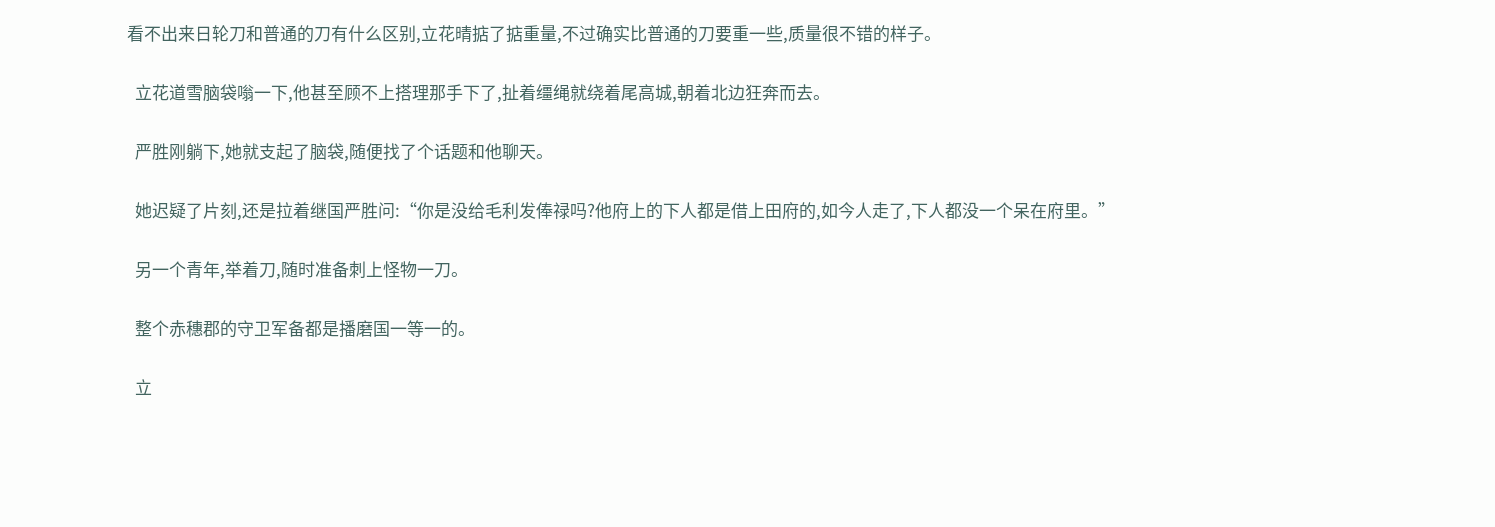看不出来日轮刀和普通的刀有什么区别,立花晴掂了掂重量,不过确实比普通的刀要重一些,质量很不错的样子。

  立花道雪脑袋嗡一下,他甚至顾不上搭理那手下了,扯着缰绳就绕着尾高城,朝着北边狂奔而去。

  严胜刚躺下,她就支起了脑袋,随便找了个话题和他聊天。

  她迟疑了片刻,还是拉着继国严胜问:“你是没给毛利发俸禄吗?他府上的下人都是借上田府的,如今人走了,下人都没一个呆在府里。”

  另一个青年,举着刀,随时准备刺上怪物一刀。

  整个赤穗郡的守卫军备都是播磨国一等一的。

  立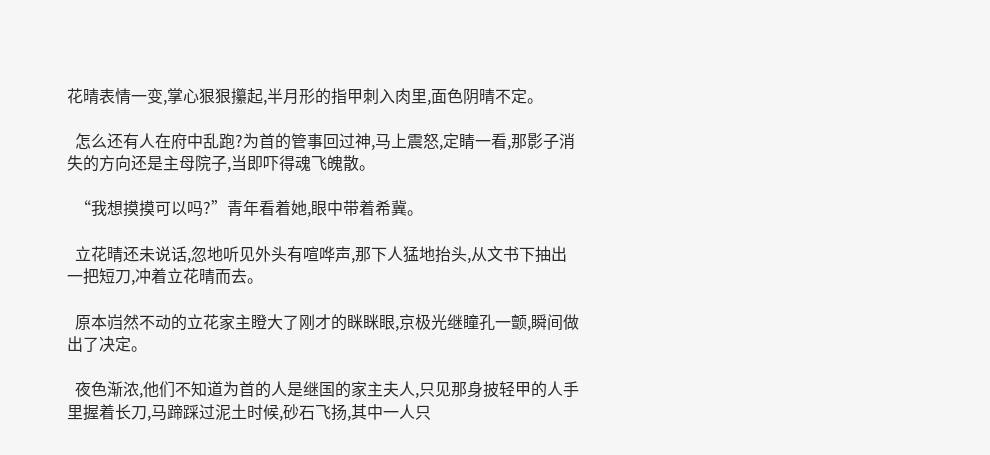花晴表情一变,掌心狠狠攥起,半月形的指甲刺入肉里,面色阴晴不定。

  怎么还有人在府中乱跑?为首的管事回过神,马上震怒,定睛一看,那影子消失的方向还是主母院子,当即吓得魂飞魄散。

  “我想摸摸可以吗?”青年看着她,眼中带着希冀。

  立花晴还未说话,忽地听见外头有喧哗声,那下人猛地抬头,从文书下抽出一把短刀,冲着立花晴而去。

  原本岿然不动的立花家主瞪大了刚才的眯眯眼,京极光继瞳孔一颤,瞬间做出了决定。

  夜色渐浓,他们不知道为首的人是继国的家主夫人,只见那身披轻甲的人手里握着长刀,马蹄踩过泥土时候,砂石飞扬,其中一人只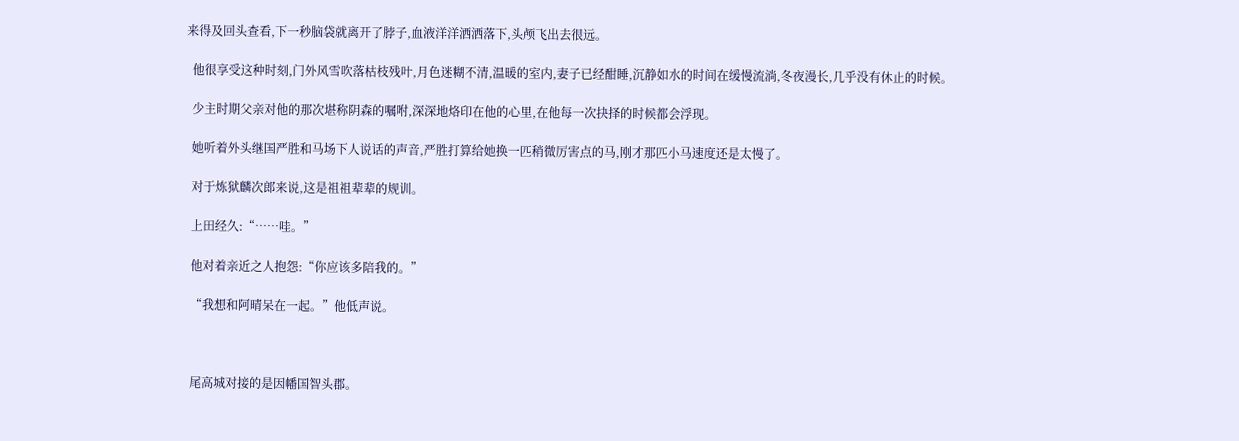来得及回头查看,下一秒脑袋就离开了脖子,血液洋洋洒洒落下,头颅飞出去很远。

  他很享受这种时刻,门外风雪吹落枯枝残叶,月色迷糊不清,温暖的室内,妻子已经酣睡,沉静如水的时间在缓慢流淌,冬夜漫长,几乎没有休止的时候。

  少主时期父亲对他的那次堪称阴森的嘱咐,深深地烙印在他的心里,在他每一次抉择的时候都会浮现。

  她听着外头继国严胜和马场下人说话的声音,严胜打算给她换一匹稍微厉害点的马,刚才那匹小马速度还是太慢了。

  对于炼狱麟次郎来说,这是祖祖辈辈的规训。

  上田经久:“……哇。”

  他对着亲近之人抱怨:“你应该多陪我的。”

  “我想和阿晴呆在一起。”他低声说。



  尾高城对接的是因幡国智头郡。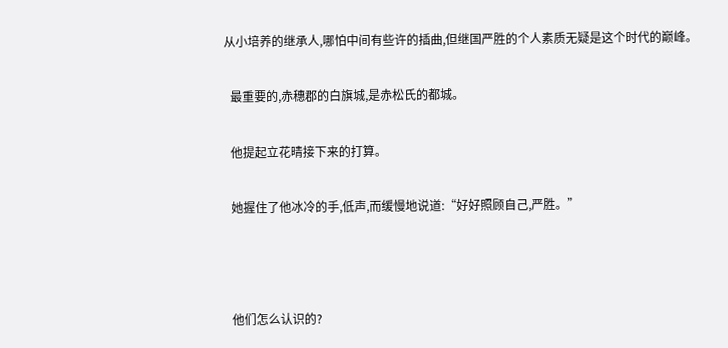从小培养的继承人,哪怕中间有些许的插曲,但继国严胜的个人素质无疑是这个时代的巅峰。

  最重要的,赤穗郡的白旗城,是赤松氏的都城。

  他提起立花晴接下来的打算。

  她握住了他冰冷的手,低声,而缓慢地说道:“好好照顾自己,严胜。”



  他们怎么认识的?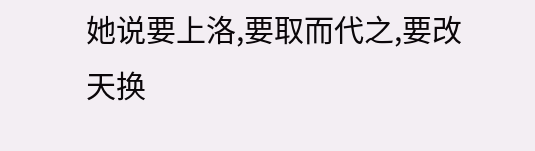她说要上洛,要取而代之,要改天换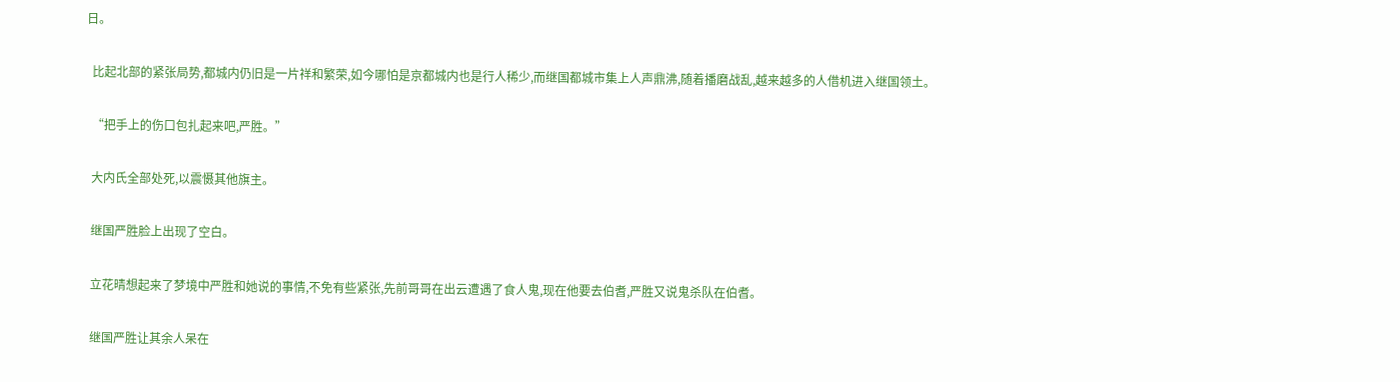日。

  比起北部的紧张局势,都城内仍旧是一片祥和繁荣,如今哪怕是京都城内也是行人稀少,而继国都城市集上人声鼎沸,随着播磨战乱,越来越多的人借机进入继国领土。

  “把手上的伤口包扎起来吧,严胜。”

  大内氏全部处死,以震慑其他旗主。

  继国严胜脸上出现了空白。

  立花晴想起来了梦境中严胜和她说的事情,不免有些紧张,先前哥哥在出云遭遇了食人鬼,现在他要去伯耆,严胜又说鬼杀队在伯耆。

  继国严胜让其余人呆在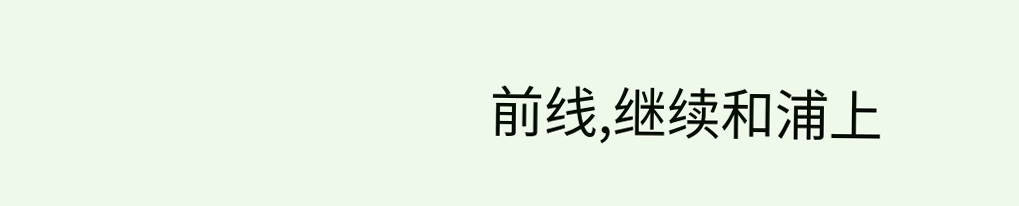前线,继续和浦上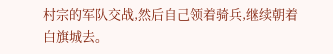村宗的军队交战,然后自己领着骑兵,继续朝着白旗城去。